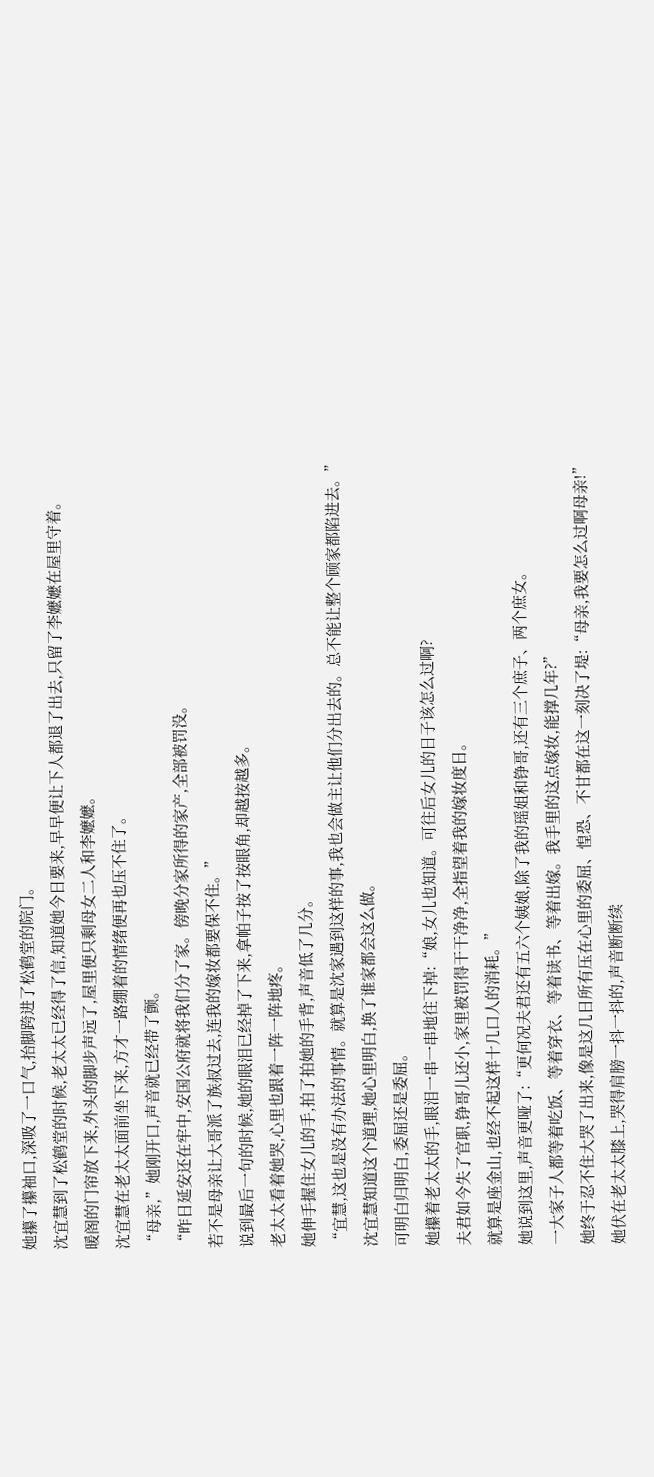她攥了攥袖口,深吸了一口气,抬脚跨进了松鹤堂的院门。
沈宜慧到了松鹤堂的时候,老太太已经得了信,知道她今日要来,早早便让下人都退了出去,只留了李嬷嬷在屋里守着。
暖阁的门帘放下来,外头的脚步声远了,屋里便只剩母女二人和李嬷嬷。
沈宜慧在老太太面前坐下来,方才一路绷着的情绪便再也压不住了。
“母亲,”她刚开口,声音就已经带了颤。
“昨日延安还在牢中,安国公府就将我们分了家。傍晚分家所得的家产,全部被罚没。
若不是母亲让大哥派了族叔过去,连我的嫁妆都要保不住。”
说到最后一句的时候,她的眼泪已经掉了下来,拿帕子按了按眼角,却越按越多。
老太太看着她哭,心里也跟着一阵一阵地疼。
她伸手握住女儿的手,拍了拍她的手背,声音低了几分。
“宜慧,这也是没有办法的事情。就算是沈家遇到这样的事,我也会做主让他们分出去的。总不能让整个顾家都陷进去。”
沈宜慧知道这个道理,她心里明白,换了谁家都会这么做。
可明白归明白,委屈还是委屈。
她攥着老太太的手,眼泪一串一串地往下掉:“娘,女儿也知道。可往后女儿的日子该怎么过啊?
夫君如今失了官职,铮哥儿还小,家里被罚得干干净净,全指望着我的嫁妆度日。
就算是座金山,也经不起这样十几口人的消耗。”
她说到这里,声音更哑了:“更何况夫君还有五六个姨娘,除了我的瑶姐和铮哥,还有三个庶子、两个庶女。
一大家子人都等着吃饭、等着穿衣、等着读书、等着出嫁。我手里的这点嫁妆,能撑几年?”
她终于忍不住大哭了出来,像是这几日所有压在心里的委屈、惶恐、不甘都在这一刻决了堤:“母亲,我要怎么过啊母亲!”
她伏在老太太膝上,哭得肩膀一抖一抖的,声音断断续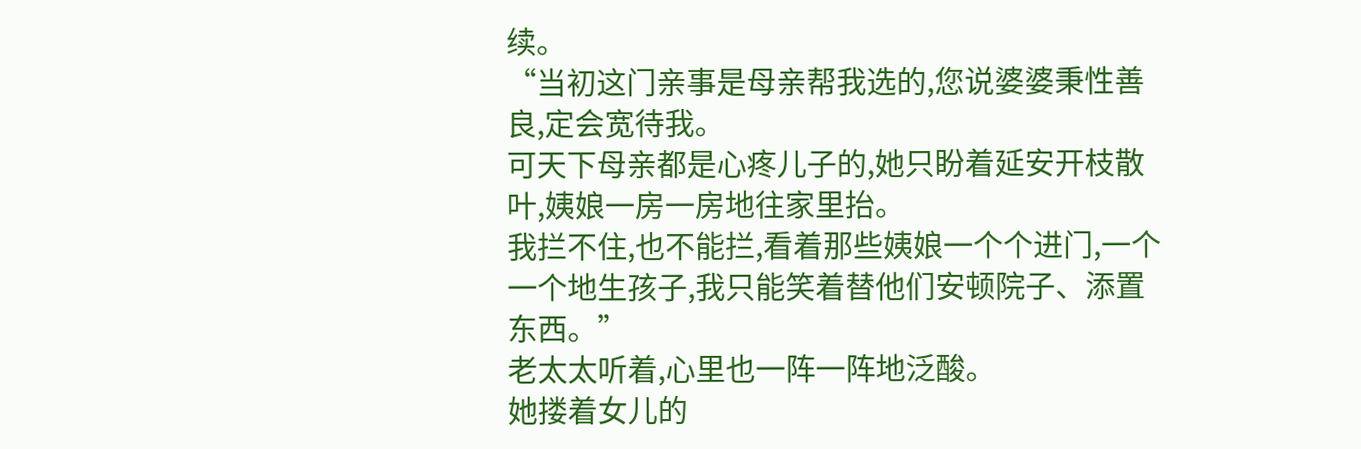续。
“当初这门亲事是母亲帮我选的,您说婆婆秉性善良,定会宽待我。
可天下母亲都是心疼儿子的,她只盼着延安开枝散叶,姨娘一房一房地往家里抬。
我拦不住,也不能拦,看着那些姨娘一个个进门,一个一个地生孩子,我只能笑着替他们安顿院子、添置东西。”
老太太听着,心里也一阵一阵地泛酸。
她搂着女儿的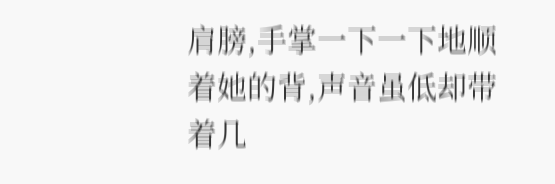肩膀,手掌一下一下地顺着她的背,声音虽低却带着几